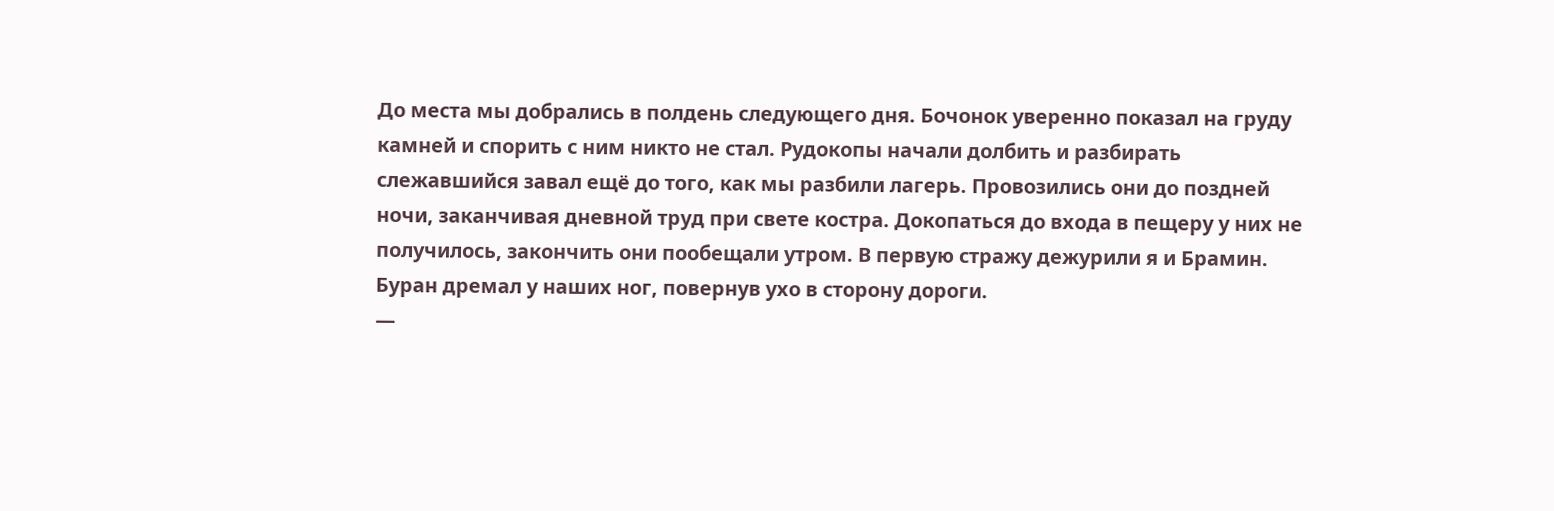До места мы добрались в полдень следующего дня. Бочонок уверенно показал на груду камней и спорить с ним никто не стал. Рудокопы начали долбить и разбирать слежавшийся завал ещё до того, как мы разбили лагерь. Провозились они до поздней ночи, заканчивая дневной труд при свете костра. Докопаться до входа в пещеру у них не получилось, закончить они пообещали утром. В первую стражу дежурили я и Брамин. Буран дремал у наших ног, повернув ухо в сторону дороги.
—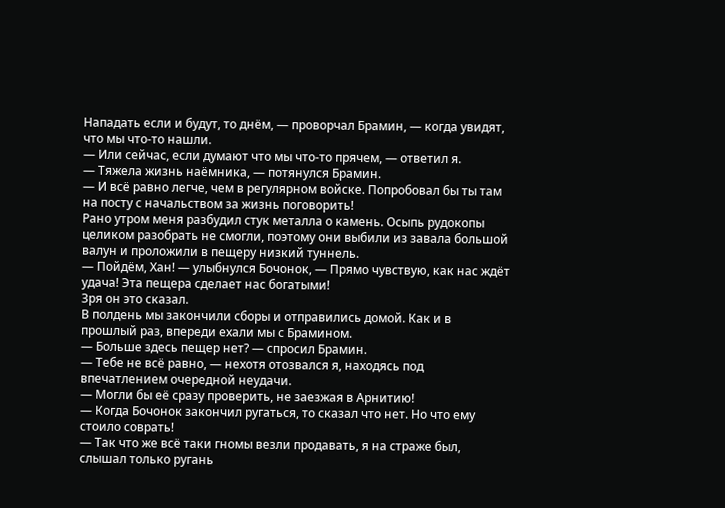Нападать если и будут, то днём, — проворчал Брамин, — когда увидят, что мы что-то нашли.
— Или сейчас, если думают что мы что-то прячем, — ответил я.
— Тяжела жизнь наёмника, — потянулся Брамин.
— И всё равно легче, чем в регулярном войске. Попробовал бы ты там на посту с начальством за жизнь поговорить!
Рано утром меня разбудил стук металла о камень. Осыпь рудокопы целиком разобрать не смогли, поэтому они выбили из завала большой валун и проложили в пещеру низкий туннель.
— Пойдём, Хан! — улыбнулся Бочонок, — Прямо чувствую, как нас ждёт удача! Эта пещера сделает нас богатыми!
Зря он это сказал.
В полдень мы закончили сборы и отправились домой. Как и в прошлый раз, впереди ехали мы с Брамином.
— Больше здесь пещер нет? — спросил Брамин.
— Тебе не всё равно, — нехотя отозвался я, находясь под впечатлением очередной неудачи.
— Могли бы её сразу проверить, не заезжая в Арнитию!
— Когда Бочонок закончил ругаться, то сказал что нет. Но что ему стоило соврать!
— Так что же всё таки гномы везли продавать, я на страже был, слышал только ругань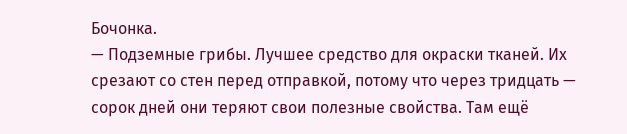Бочонка.
— Подземные грибы. Лучшее средство для окраски тканей. Их срезают со стен перед отправкой, потому что через тридцать — сорок дней они теряют свои полезные свойства. Там ещё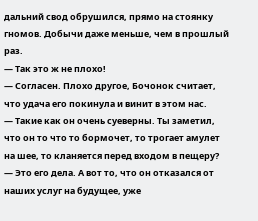дальний свод обрушился, прямо на стоянку гномов. Добычи даже меньше, чем в прошлый раз.
— Так это ж не плохо!
— Согласен. Плохо другое, Бочонок считает, что удача его покинула и винит в этом нас.
— Такие как он очень суеверны. Ты заметил, что он то что то бормочет, то трогает амулет на шее, то кланяется перед входом в пещеру?
— Это его дела. А вот то, что он отказался от наших услуг на будущее, уже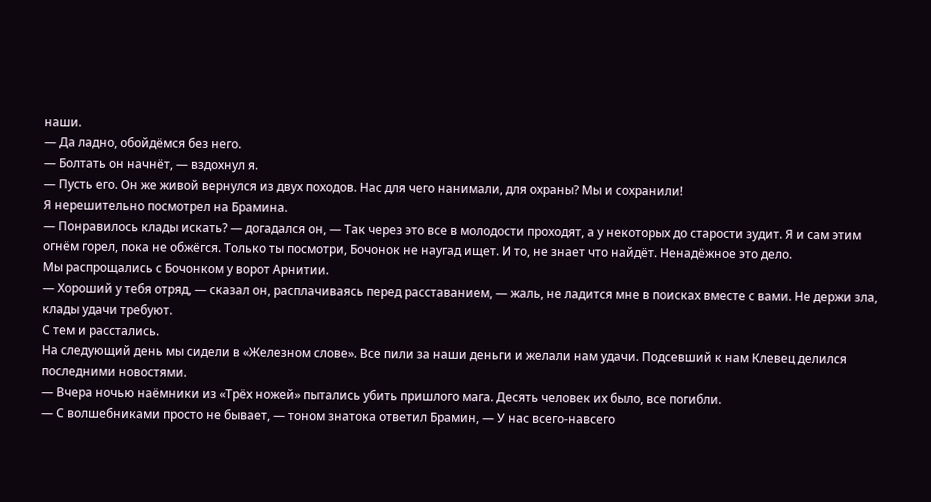наши.
— Да ладно, обойдёмся без него.
— Болтать он начнёт, — вздохнул я.
— Пусть его. Он же живой вернулся из двух походов. Нас для чего нанимали, для охраны? Мы и сохранили!
Я нерешительно посмотрел на Брамина.
— Понравилось клады искать? — догадался он, — Так через это все в молодости проходят, а у некоторых до старости зудит. Я и сам этим огнём горел, пока не обжёгся. Только ты посмотри, Бочонок не наугад ищет. И то, не знает что найдёт. Ненадёжное это дело.
Мы распрощались с Бочонком у ворот Арнитии.
— Хороший у тебя отряд, — сказал он, расплачиваясь перед расставанием, — жаль, не ладится мне в поисках вместе с вами. Не держи зла, клады удачи требуют.
С тем и расстались.
На следующий день мы сидели в «Железном слове». Все пили за наши деньги и желали нам удачи. Подсевший к нам Клевец делился последними новостями.
— Вчера ночью наёмники из «Трёх ножей» пытались убить пришлого мага. Десять человек их было, все погибли.
— С волшебниками просто не бывает, — тоном знатока ответил Брамин, — У нас всего-навсего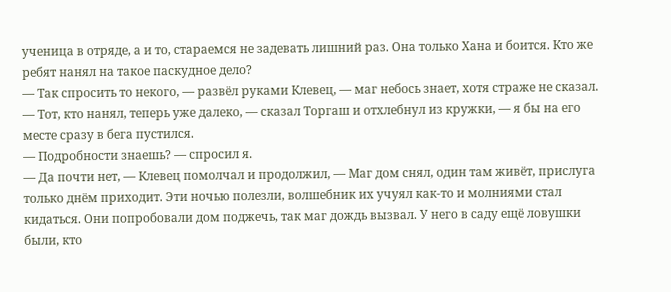ученица в отряде, а и то, стараемся не задевать лишний раз. Она только Хана и боится. Кто же ребят нанял на такое паскудное дело?
— Так спросить то некого, — развёл руками Клевец, — маг небось знает, хотя страже не сказал.
— Тот, кто нанял, теперь уже далеко, — сказал Торгаш и отхлебнул из кружки, — я бы на его месте сразу в бега пустился.
— Подробности знаешь? — спросил я.
— Да почти нет, — Клевец помолчал и продолжил, — Маг дом снял, один там живёт, прислуга только днём приходит. Эти ночью полезли, волшебник их учуял как-то и молниями стал кидаться. Они попробовали дом поджечь, так маг дождь вызвал. У него в саду ещё ловушки были, кто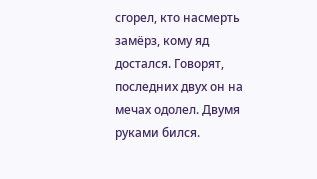сгорел, кто насмерть замёрз, кому яд достался. Говорят, последних двух он на мечах одолел. Двумя руками бился.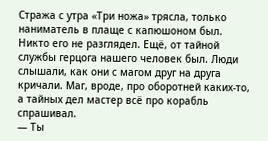Стража с утра «Три ножа» трясла, только наниматель в плаще с капюшоном был. Никто его не разглядел. Ещё, от тайной службы герцога нашего человек был. Люди слышали, как они с магом друг на друга кричали. Маг, вроде, про оборотней каких-то, а тайных дел мастер всё про корабль спрашивал.
— Ты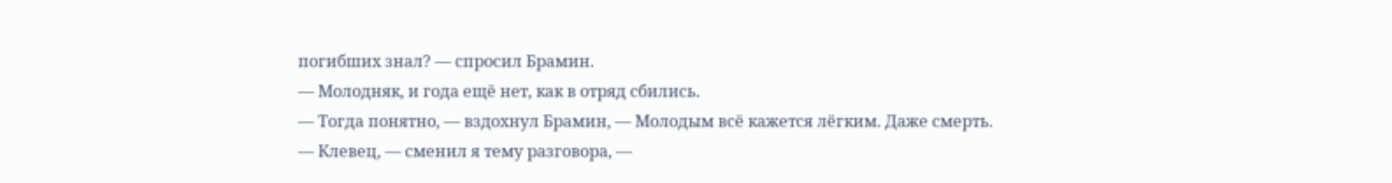погибших знал? — спросил Брамин.
— Молодняк, и года ещё нет, как в отряд сбились.
— Тогда понятно, — вздохнул Брамин, — Молодым всё кажется лёгким. Даже смерть.
— Клевец, — сменил я тему разговора, —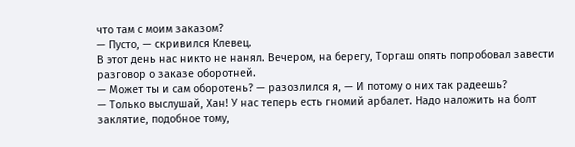что там с моим заказом?
— Пусто, — скривился Клевец.
В этот день нас никто не нанял. Вечером, на берегу, Торгаш опять попробовал завести разговор о заказе оборотней.
— Может ты и сам оборотень? — разозлился я, — И потому о них так радеешь?
— Только выслушай, Хан! У нас теперь есть гномий арбалет. Надо наложить на болт заклятие, подобное тому,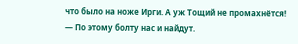что было на ноже Ирги. А уж Тощий не промахнётся!
— По этому болту нас и найдут.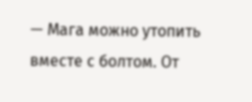— Мага можно утопить вместе с болтом. От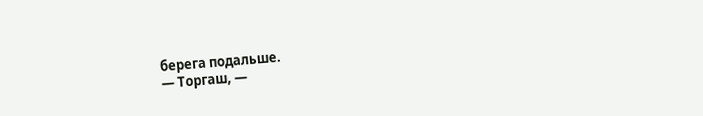берега подальше.
— Торгаш, —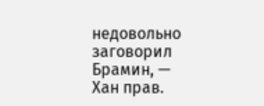недовольно заговорил Брамин, — Хан прав.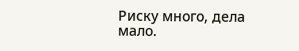Риску много, дела мало.